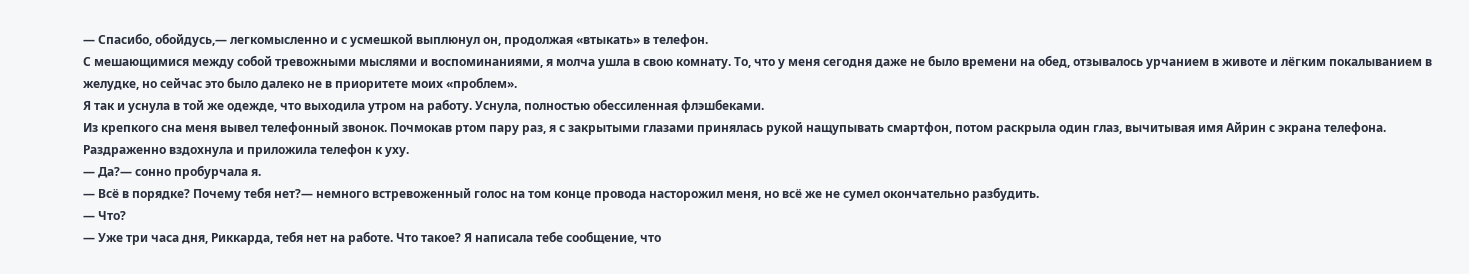— Спасибо, обойдусь,— легкомысленно и с усмешкой выплюнул он, продолжая «втыкать» в телефон.
С мешающимися между собой тревожными мыслями и воспоминаниями, я молча ушла в свою комнату. То, что у меня сегодня даже не было времени на обед, отзывалось урчанием в животе и лёгким покалыванием в желудке, но сейчас это было далеко не в приоритете моих «проблем».
Я так и уснула в той же одежде, что выходила утром на работу. Уснула, полностью обессиленная флэшбеками.
Из крепкого сна меня вывел телефонный звонок. Почмокав ртом пару раз, я с закрытыми глазами принялась рукой нащупывать смартфон, потом раскрыла один глаз, вычитывая имя Айрин с экрана телефона. Раздраженно вздохнула и приложила телефон к уху.
— Да?— сонно пробурчала я.
— Всё в порядке? Почему тебя нет?— немного встревоженный голос на том конце провода насторожил меня, но всё же не сумел окончательно разбудить.
— Что?
— Уже три часа дня, Риккарда, тебя нет на работе. Что такое? Я написала тебе сообщение, что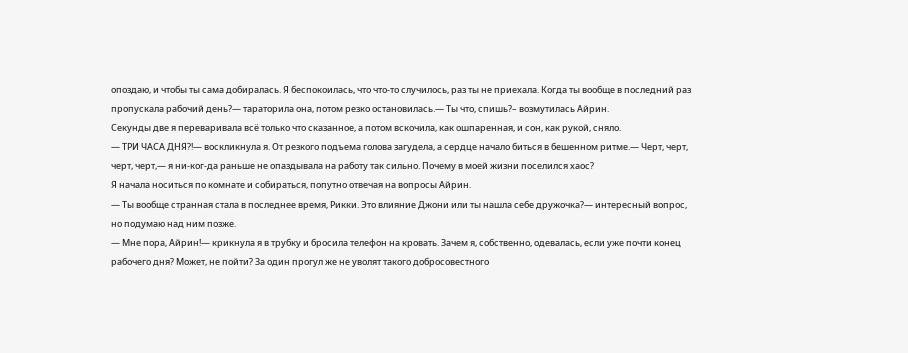опоздаю, и чтобы ты сама добиралась. Я беспокоилась, что что-то случилось, раз ты не приехала. Когда ты вообще в последний раз пропускала рабочий день?— тараторила она, потом резко остановилась.— Ты что, спишь?– возмутилась Айрин.
Секунды две я переваривала всё только что сказанное, а потом вскочила, как ошпаренная, и сон, как рукой, сняло.
— ТРИ ЧАСА ДНЯ?!— воскликнула я. От резкого подъема голова загудела, а сердце начало биться в бешенном ритме.— Черт, черт, черт, черт,— я ни-ког-да раньше не опаздывала на работу так сильно. Почему в моей жизни поселился хаос?
Я начала носиться по комнате и собираться, попутно отвечая на вопросы Айрин.
— Ты вообще странная стала в последнее время, Рикки. Это влияние Джони или ты нашла себе дружочка?— интересный вопрос, но подумаю над ним позже.
— Мне пора, Айрин!— крикнула я в трубку и бросила телефон на кровать. Зачем я, собственно, одевалась, если уже почти конец рабочего дня? Может, не пойти? За один прогул же не уволят такого добросовестного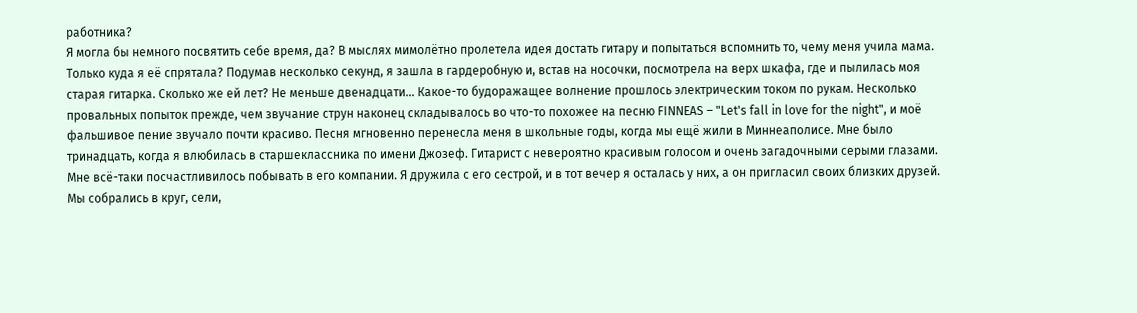работника?
Я могла бы немного посвятить себе время, да? В мыслях мимолётно пролетела идея достать гитару и попытаться вспомнить то, чему меня учила мама. Только куда я её спрятала? Подумав несколько секунд, я зашла в гардеробную и, встав на носочки, посмотрела на верх шкафа, где и пылилась моя старая гитарка. Сколько же ей лет? Не меньше двенадцати... Какое-то будоражащее волнение прошлось электрическим током по рукам. Несколько провальных попыток прежде, чем звучание струн наконец складывалось во что-то похожее на песню FINNEAS – "Let's fall in love for the night", и моё фальшивое пение звучало почти красиво. Песня мгновенно перенесла меня в школьные годы, когда мы ещё жили в Миннеаполисе. Мне было тринадцать, когда я влюбилась в старшеклассника по имени Джозеф. Гитарист с невероятно красивым голосом и очень загадочными серыми глазами. Мне всё-таки посчастливилось побывать в его компании. Я дружила с его сестрой, и в тот вечер я осталась у них, а он пригласил своих близких друзей. Мы собрались в круг, сели,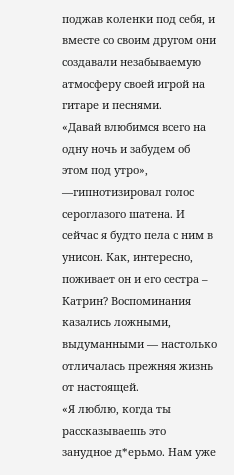поджав коленки под себя, и вместе со своим другом они создавали незабываемую атмосферу своей игрой на гитаре и песнями.
«Давай влюбимся всего на одну ночь и забудем об этом под утро», —гипнотизировал голос сероглазого шатена. И сейчас я будто пела с ним в унисон. Как, интересно, поживает он и его сестра – Катрин? Воспоминания казались ложными, выдуманными — настолько отличалась прежняя жизнь от настоящей.
«Я люблю, когда ты рассказываешь это занудное д*ерьмо. Нам уже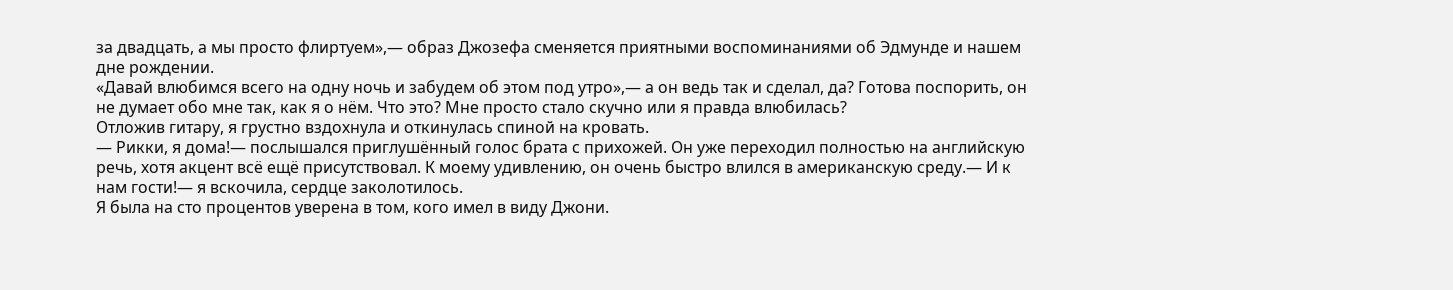за двадцать, а мы просто флиртуем»,— образ Джозефа сменяется приятными воспоминаниями об Эдмунде и нашем дне рождении.
«Давай влюбимся всего на одну ночь и забудем об этом под утро»,— а он ведь так и сделал, да? Готова поспорить, он не думает обо мне так, как я о нём. Что это? Мне просто стало скучно или я правда влюбилась?
Отложив гитару, я грустно вздохнула и откинулась спиной на кровать.
— Рикки, я дома!— послышался приглушённый голос брата с прихожей. Он уже переходил полностью на английскую речь, хотя акцент всё ещё присутствовал. К моему удивлению, он очень быстро влился в американскую среду.— И к нам гости!— я вскочила, сердце заколотилось.
Я была на сто процентов уверена в том, кого имел в виду Джони.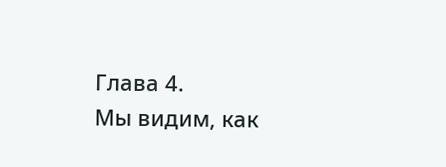Глава 4.
Мы видим, как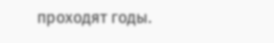проходят годы.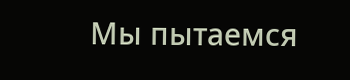Мы пытаемся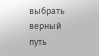выбрать верный путь